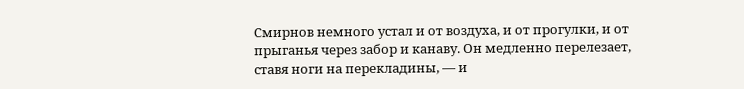Смирнов немного устал и от воздуха, и от прогулки, и от прыганья через забор и канаву. Он медленно перелезает, ставя ноги на перекладины, — и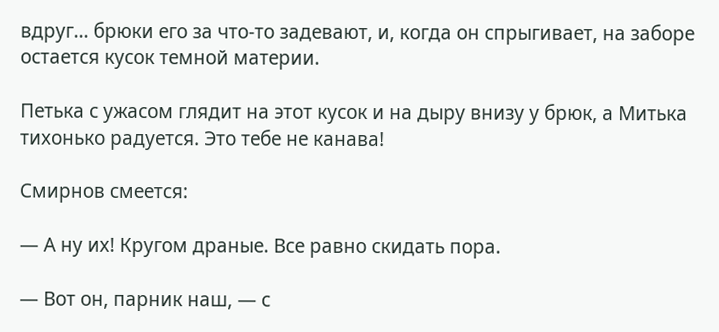вдруг… брюки его за что-то задевают, и, когда он спрыгивает, на заборе остается кусок темной материи.

Петька с ужасом глядит на этот кусок и на дыру внизу у брюк, а Митька тихонько радуется. Это тебе не канава!

Смирнов смеется:

— А ну их! Кругом драные. Все равно скидать пора.

— Вот он, парник наш, — с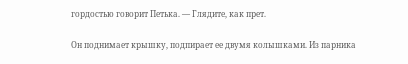гордостью говорит Петька. — Глядите, как прет.

Он поднимает крышку, подпирает ее двумя колышками. Из парника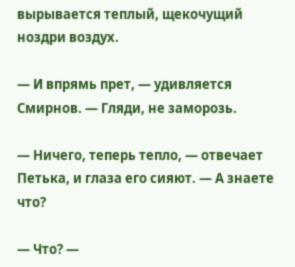вырывается теплый, щекочущий ноздри воздух.

— И впрямь прет, — удивляется Смирнов. — Гляди, не заморозь.

— Ничего, теперь тепло, — отвечает Петька, и глаза его сияют. — А знаете что?

— Что? —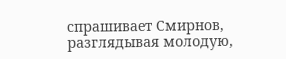спрашивает Смирнов, разглядывая молодую,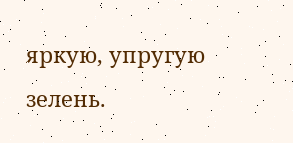яркую, упругую зелень.